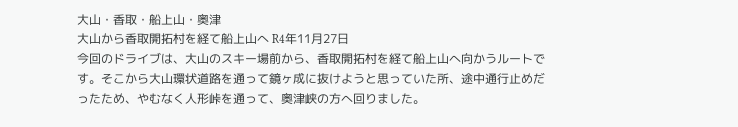大山・香取・船上山・奥津
大山から香取開拓村を経て船上山へ R4年11月27日
今回のドライブは、大山のスキー場前から、香取開拓村を経て船上山へ向かうルートです。そこから大山環状道路を通って鏡ヶ成に抜けようと思っていた所、途中通行止めだったため、やむなく人形峠を通って、奥津峡の方へ回りました。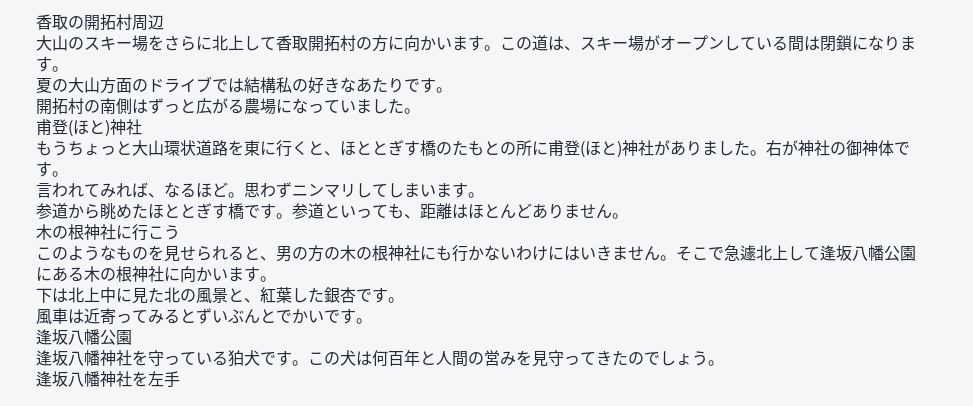香取の開拓村周辺
大山のスキー場をさらに北上して香取開拓村の方に向かいます。この道は、スキー場がオープンしている間は閉鎖になります。
夏の大山方面のドライブでは結構私の好きなあたりです。
開拓村の南側はずっと広がる農場になっていました。
甫登(ほと)神社
もうちょっと大山環状道路を東に行くと、ほととぎす橋のたもとの所に甫登(ほと)神社がありました。右が神社の御神体です。
言われてみれば、なるほど。思わずニンマリしてしまいます。
参道から眺めたほととぎす橋です。参道といっても、距離はほとんどありません。
木の根神社に行こう
このようなものを見せられると、男の方の木の根神社にも行かないわけにはいきません。そこで急遽北上して逢坂八幡公園にある木の根神社に向かいます。
下は北上中に見た北の風景と、紅葉した銀杏です。
風車は近寄ってみるとずいぶんとでかいです。
逢坂八幡公園
逢坂八幡神社を守っている狛犬です。この犬は何百年と人間の営みを見守ってきたのでしょう。
逢坂八幡神社を左手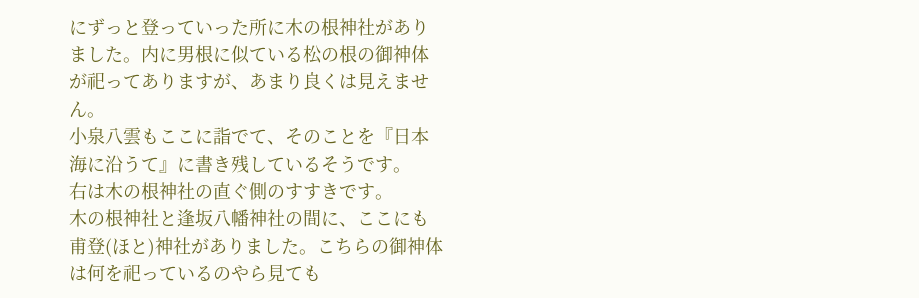にずっと登っていった所に木の根神社がありました。内に男根に似ている松の根の御神体が祀ってありますが、あまり良くは見えません。
小泉八雲もここに詣でて、そのことを『日本海に沿うて』に書き残しているそうです。
右は木の根神社の直ぐ側のすすきです。
木の根神社と逢坂八幡神社の間に、ここにも甫登(ほと)神社がありました。こちらの御神体は何を祀っているのやら見ても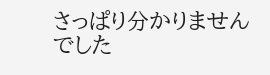さっぱり分かりませんでした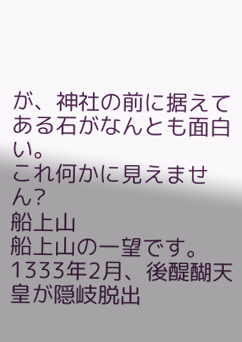が、神社の前に据えてある石がなんとも面白い。
これ何かに見えません?
船上山
船上山の一望です。
1333年2月、後醍醐天皇が隠岐脱出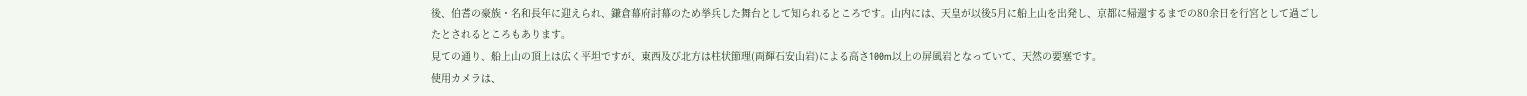後、伯耆の豪族・名和長年に迎えられ、鎌倉幕府討幕のため挙兵した舞台として知られるところです。山内には、天皇が以後5月に船上山を出発し、京都に帰還するまでの80余日を行宮として過ごしたとされるところもあります。
見ての通り、船上山の頂上は広く平坦ですが、東西及び北方は柱状節理(両輝石安山岩)による高さ100m以上の屏風岩となっていて、天然の要塞です。
使用カメラは、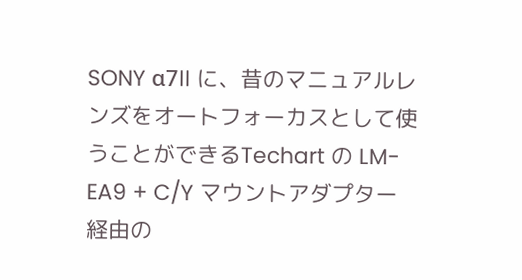SONY α7Ⅱ に、昔のマニュアルレンズをオートフォーカスとして使うことができるTechart の LM-EA9 + C/Y マウントアダプター経由の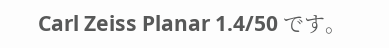Carl Zeiss Planar 1.4/50 です。